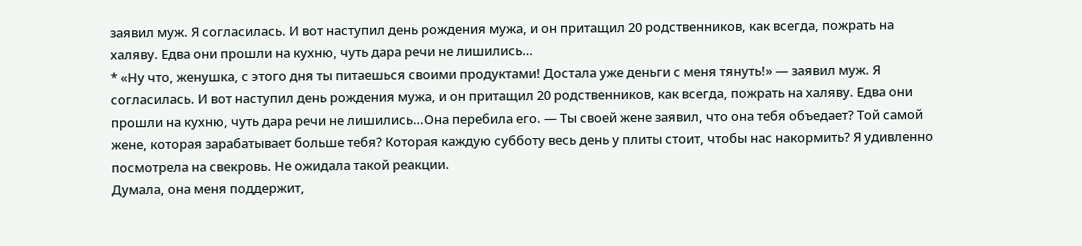заявил муж. Я согласилась. И вот наступил день рождения мужа, и он притащил 20 родственников, как всегда, пожрать на халяву. Едва они прошли на кухню, чуть дара речи не лишились…
* «Ну что, женушка, с этого дня ты питаешься своими продуктами! Достала уже деньги с меня тянуть!» — заявил муж. Я согласилась. И вот наступил день рождения мужа, и он притащил 20 родственников, как всегда, пожрать на халяву. Едва они прошли на кухню, чуть дара речи не лишились…Она перебила его. — Ты своей жене заявил, что она тебя объедает? Той самой жене, которая зарабатывает больше тебя? Которая каждую субботу весь день у плиты стоит, чтобы нас накормить? Я удивленно посмотрела на свекровь. Не ожидала такой реакции.
Думала, она меня поддержит,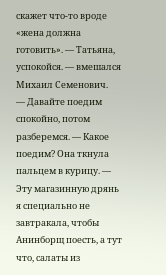скажет что-то вроде «жена должна готовить». — Татьяна, успокойся. — вмешался Михаил Семенович.
— Давайте поедим спокойно, потом разберемся. — Какое поедим? Она ткнула пальцем в курицу. — Эту магазинную дрянь я специально не завтракала, чтобы Анинборщ поесть, а тут что, салаты из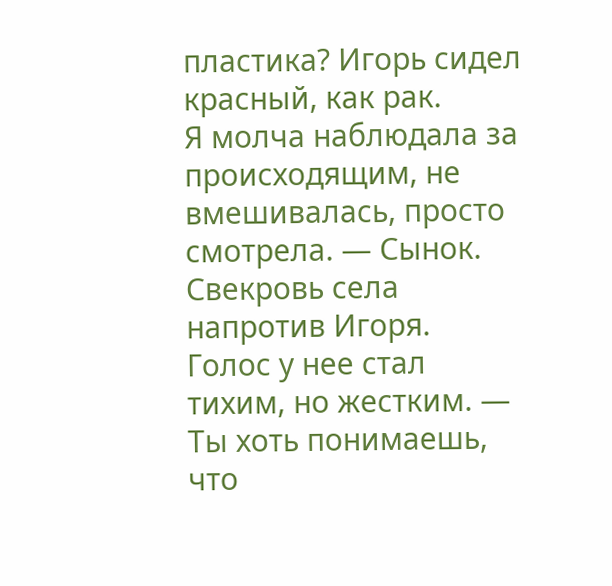пластика? Игорь сидел красный, как рак.
Я молча наблюдала за происходящим, не вмешивалась, просто смотрела. — Сынок. Свекровь села напротив Игоря.
Голос у нее стал тихим, но жестким. — Ты хоть понимаешь, что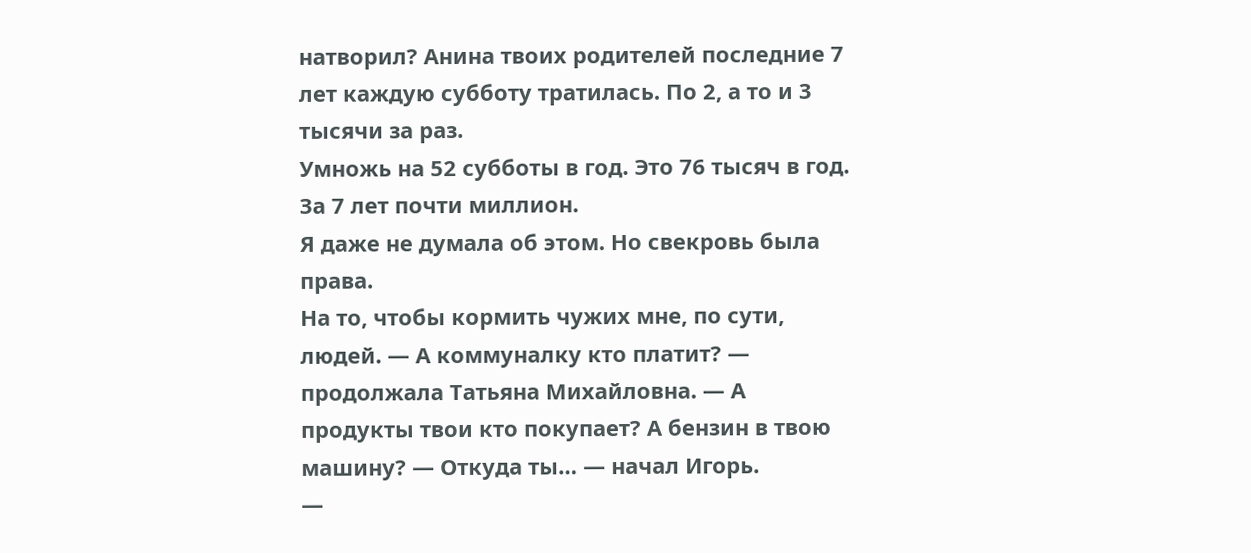натворил? Анина твоих родителей последние 7 лет каждую субботу тратилась. По 2, а то и 3 тысячи за раз.
Умножь на 52 субботы в год. Это 76 тысяч в год. За 7 лет почти миллион.
Я даже не думала об этом. Но свекровь была права.
На то, чтобы кормить чужих мне, по сути, людей. — А коммуналку кто платит? — продолжала Татьяна Михайловна. — А продукты твои кто покупает? А бензин в твою машину? — Откуда ты… — начал Игорь.
—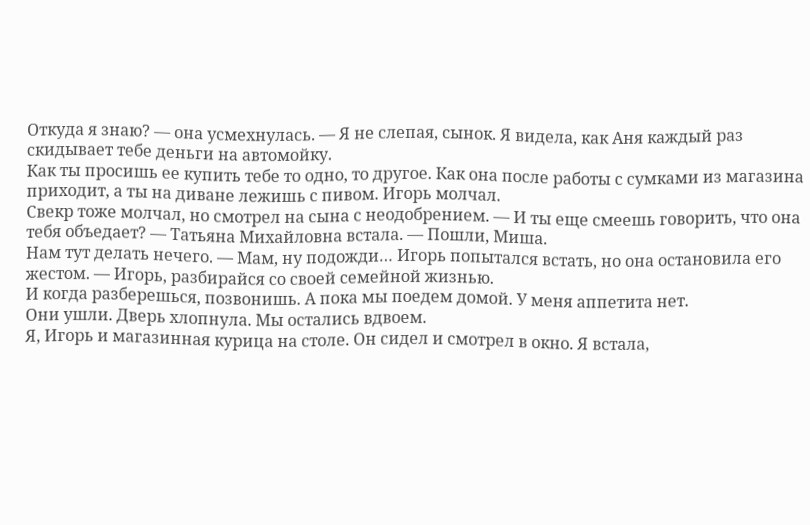Откуда я знаю? — она усмехнулась. — Я не слепая, сынок. Я видела, как Аня каждый раз скидывает тебе деньги на автомойку.
Как ты просишь ее купить тебе то одно, то другое. Как она после работы с сумками из магазина приходит, а ты на диване лежишь с пивом. Игорь молчал.
Свекр тоже молчал, но смотрел на сына с неодобрением. — И ты еще смеешь говорить, что она тебя объедает? — Татьяна Михайловна встала. — Пошли, Миша.
Нам тут делать нечего. — Мам, ну подожди… Игорь попытался встать, но она остановила его жестом. — Игорь, разбирайся со своей семейной жизнью.
И когда разберешься, позвонишь. А пока мы поедем домой. У меня аппетита нет.
Они ушли. Дверь хлопнула. Мы остались вдвоем.
Я, Игорь и магазинная курица на столе. Он сидел и смотрел в окно. Я встала,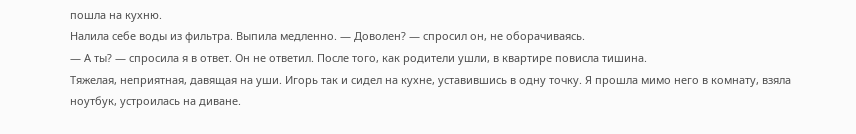пошла на кухню.
Налила себе воды из фильтра. Выпила медленно. — Доволен? — спросил он, не оборачиваясь.
— А ты? — спросила я в ответ. Он не ответил. После того, как родители ушли, в квартире повисла тишина.
Тяжелая, неприятная, давящая на уши. Игорь так и сидел на кухне, уставившись в одну точку. Я прошла мимо него в комнату, взяла ноутбук, устроилась на диване.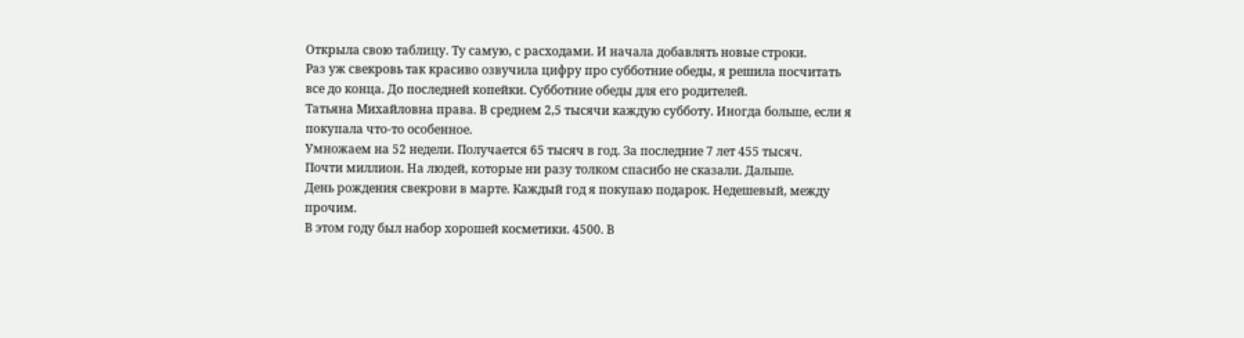Открыла свою таблицу. Ту самую, с расходами. И начала добавлять новые строки.
Раз уж свекровь так красиво озвучила цифру про субботние обеды, я решила посчитать все до конца. До последней копейки. Субботние обеды для его родителей.
Татьяна Михайловна права. В среднем 2,5 тысячи каждую субботу. Иногда больше, если я покупала что-то особенное.
Умножаем на 52 недели. Получается 65 тысяч в год. За последние 7 лет 455 тысяч.
Почти миллион. На людей, которые ни разу толком спасибо не сказали. Дальше.
День рождения свекрови в марте. Каждый год я покупаю подарок. Недешевый, между прочим.
В этом году был набор хорошей косметики. 4500. В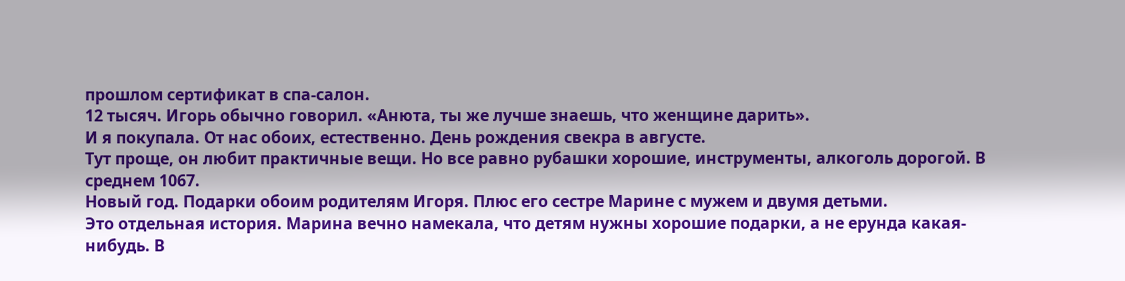прошлом сертификат в спа-салон.
12 тысяч. Игорь обычно говорил. «Анюта, ты же лучше знаешь, что женщине дарить».
И я покупала. От нас обоих, естественно. День рождения свекра в августе.
Тут проще, он любит практичные вещи. Но все равно рубашки хорошие, инструменты, алкоголь дорогой. В среднем 1067.
Новый год. Подарки обоим родителям Игоря. Плюс его сестре Марине с мужем и двумя детьми.
Это отдельная история. Марина вечно намекала, что детям нужны хорошие подарки, а не ерунда какая-нибудь. В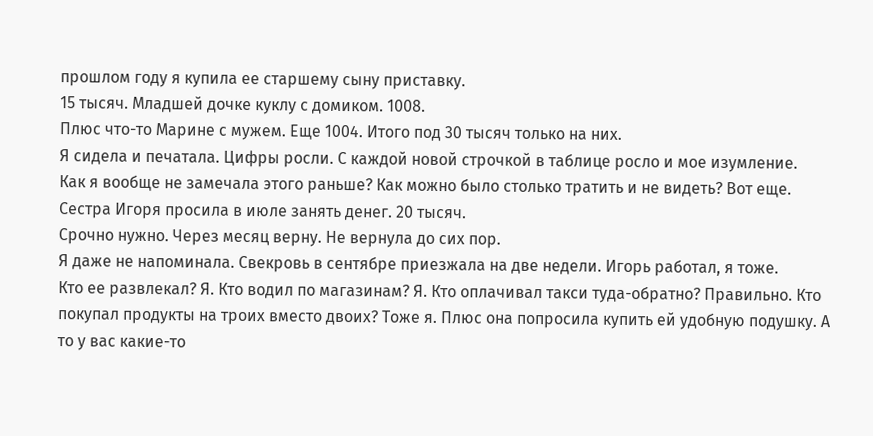прошлом году я купила ее старшему сыну приставку.
15 тысяч. Младшей дочке куклу с домиком. 1008.
Плюс что-то Марине с мужем. Еще 1004. Итого под 30 тысяч только на них.
Я сидела и печатала. Цифры росли. С каждой новой строчкой в таблице росло и мое изумление.
Как я вообще не замечала этого раньше? Как можно было столько тратить и не видеть? Вот еще. Сестра Игоря просила в июле занять денег. 20 тысяч.
Срочно нужно. Через месяц верну. Не вернула до сих пор.
Я даже не напоминала. Свекровь в сентябре приезжала на две недели. Игорь работал, я тоже.
Кто ее развлекал? Я. Кто водил по магазинам? Я. Кто оплачивал такси туда-обратно? Правильно. Кто покупал продукты на троих вместо двоих? Тоже я. Плюс она попросила купить ей удобную подушку. А то у вас какие-то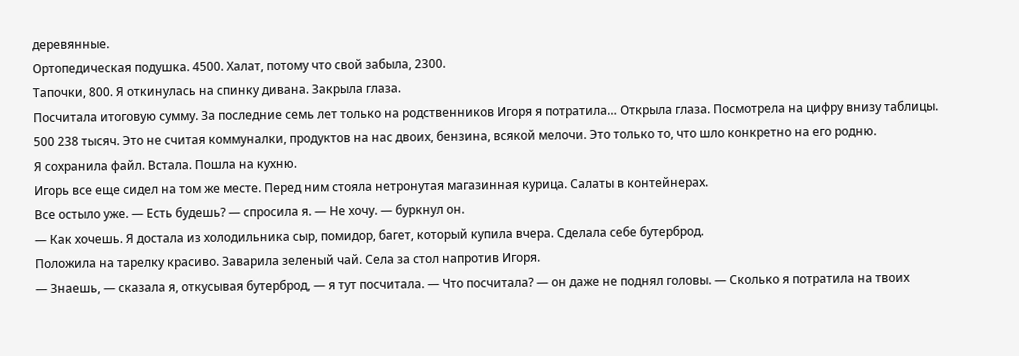деревянные.
Ортопедическая подушка. 4500. Халат, потому что свой забыла, 2300.
Тапочки, 800. Я откинулась на спинку дивана. Закрыла глаза.
Посчитала итоговую сумму. За последние семь лет только на родственников Игоря я потратила… Открыла глаза. Посмотрела на цифру внизу таблицы.
500 238 тысяч. Это не считая коммуналки, продуктов на нас двоих, бензина, всякой мелочи. Это только то, что шло конкретно на его родню.
Я сохранила файл. Встала. Пошла на кухню.
Игорь все еще сидел на том же месте. Перед ним стояла нетронутая магазинная курица. Салаты в контейнерах.
Все остыло уже. — Есть будешь? — спросила я. — Не хочу. — буркнул он.
— Как хочешь. Я достала из холодильника сыр, помидор, багет, который купила вчера. Сделала себе бутерброд.
Положила на тарелку красиво. Заварила зеленый чай. Села за стол напротив Игоря.
— Знаешь, — сказала я, откусывая бутерброд, — я тут посчитала. — Что посчитала? — он даже не поднял головы. — Сколько я потратила на твоих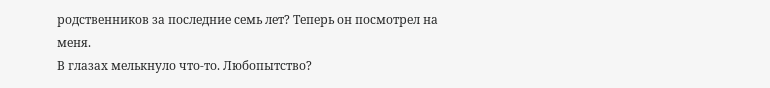родственников за последние семь лет? Теперь он посмотрел на меня.
В глазах мелькнуло что-то. Любопытство?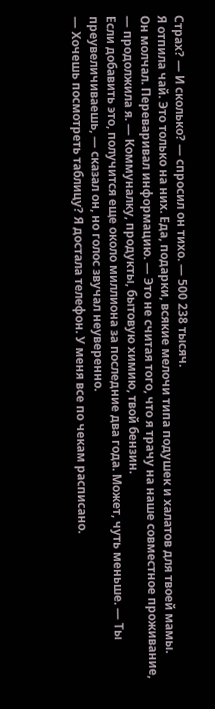Страх? — И сколько? — спросил он тихо. — 500 238 тысяч.
Я отпила чай. Это только на них. Еда, подарки, всякие мелочи типа подушек и халатов для твоей мамы.
Он молчал. Переваривал информацию. — Это не считая того, что я трачу на наше совместное проживание, — продолжила я. — Коммуналку, продукты, бытовую химию, твой бензин.
Если добавить это, получится еще около миллиона за последние два года. Может, чуть меньше. — Ты преувеличиваешь, — сказал он, но голос звучал неуверенно.
— Хочешь посмотреть таблицу? Я достала телефон. У меня все по чекам расписано.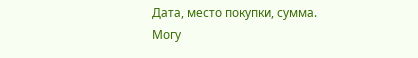Дата, место покупки, сумма.
Могу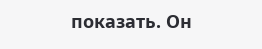показать. Он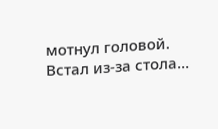мотнул головой. Встал из-за стола…